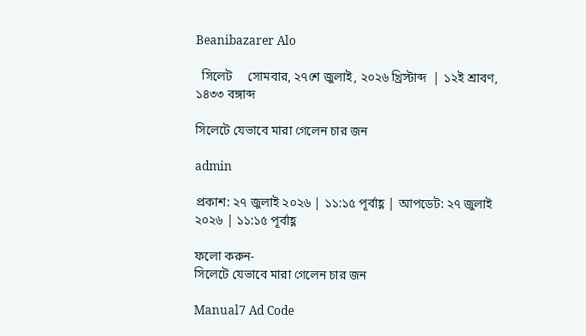Beanibazarer Alo

  সিলেট     সোমবার, ২৭শে জুলাই, ২০২৬ খ্রিস্টাব্দ  | ১২ই শ্রাবণ, ১৪৩৩ বঙ্গাব্দ

সিলেটে যেভাবে মারা গেলেন চার জন

admin

প্রকাশ: ২৭ জুলাই ২০২৬ | ১১:১৫ পূর্বাহ্ণ | আপডেট: ২৭ জুলাই ২০২৬ | ১১:১৫ পূর্বাহ্ণ

ফলো করুন-
সিলেটে যেভাবে মারা গেলেন চার জন

Manual7 Ad Code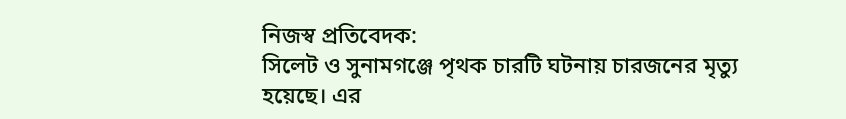নিজস্ব প্রতিবেদক:
সিলেট ও সুনামগঞ্জে পৃথক চারটি ঘটনায় চারজনের মৃত্যু হয়েছে। এর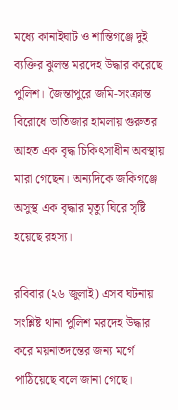মধ্যে কানাইঘাট ও শান্তিগঞ্জে দুই ব্যক্তির ঝুলন্ত মরদেহ উদ্ধার করেছে পুলিশ। জৈন্তাপুরে জমি-সংক্রান্ত বিরোধে ভাতিজার হামলায় গুরুতর আহত এক বৃদ্ধ চিকিৎসাধীন অবস্থায় মারা গেছেন। অন্যদিকে জকিগঞ্জে অসুস্থ এক বৃদ্ধার মৃত্যু ঘিরে সৃষ্টি হয়েছে রহস্য।

রবিবার (২৬ জুলাই) এসব ঘটনায় সংশ্লিষ্ট থানা পুলিশ মরদেহ উদ্ধার করে ময়নাতদন্তের জন্য মর্গে পাঠিয়েছে বলে জানা গেছে।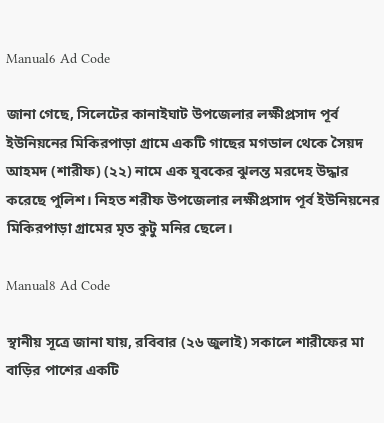Manual6 Ad Code

জানা গেছে, সিলেটের কানাইঘাট উপজেলার লক্ষীপ্রসাদ পূর্ব ইউনিয়নের মিকিরপাড়া গ্রামে একটি গাছের মগডাল থেকে সৈয়দ আহমদ (শারীফ) (২২) নামে এক যুবকের ঝুলন্ত মরদেহ উদ্ধার করেছে পুলিশ। নিহত শরীফ উপজেলার লক্ষীপ্রসাদ পূর্ব ইউনিয়নের মিকিরপাড়া গ্রামের মৃত কুটু মনির ছেলে।

Manual8 Ad Code

স্থানীয় সূত্রে জানা যায়, রবিবার (২৬ জুলাই) সকালে শারীফের মা বাড়ির পাশের একটি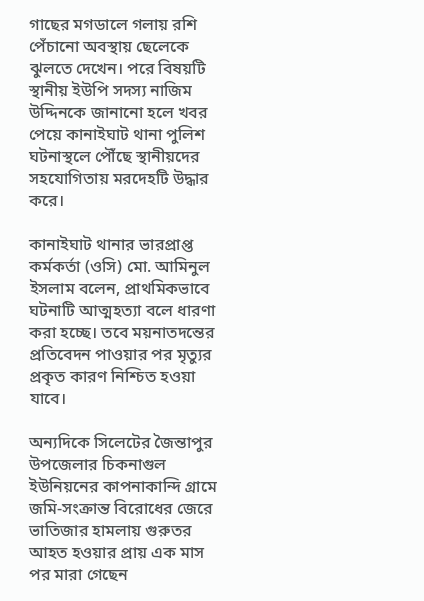গাছের মগডালে গলায় রশি পেঁচানো অবস্থায় ছেলেকে ঝুলতে দেখেন। পরে বিষয়টি স্থানীয় ইউপি সদস্য নাজিম উদ্দিনকে জানানো হলে খবর পেয়ে কানাইঘাট থানা পুলিশ ঘটনাস্থলে পৌঁছে স্থানীয়দের সহযোগিতায় মরদেহটি উদ্ধার করে।

কানাইঘাট থানার ভারপ্রাপ্ত কর্মকর্তা (ওসি) মো. আমিনুল ইসলাম বলেন, প্রাথমিকভাবে ঘটনাটি আত্মহত্যা বলে ধারণা করা হচ্ছে। তবে ময়নাতদন্তের প্রতিবেদন পাওয়ার পর মৃত্যুর প্রকৃত কারণ নিশ্চিত হওয়া যাবে।

অন্যদিকে সিলেটের জৈন্তাপুর উপজেলার চিকনাগুল ইউনিয়নের কাপনাকান্দি গ্রামে জমি-সংক্রান্ত বিরোধের জেরে ভাতিজার হামলায় গুরুতর আহত হওয়ার প্রায় এক মাস পর মারা গেছেন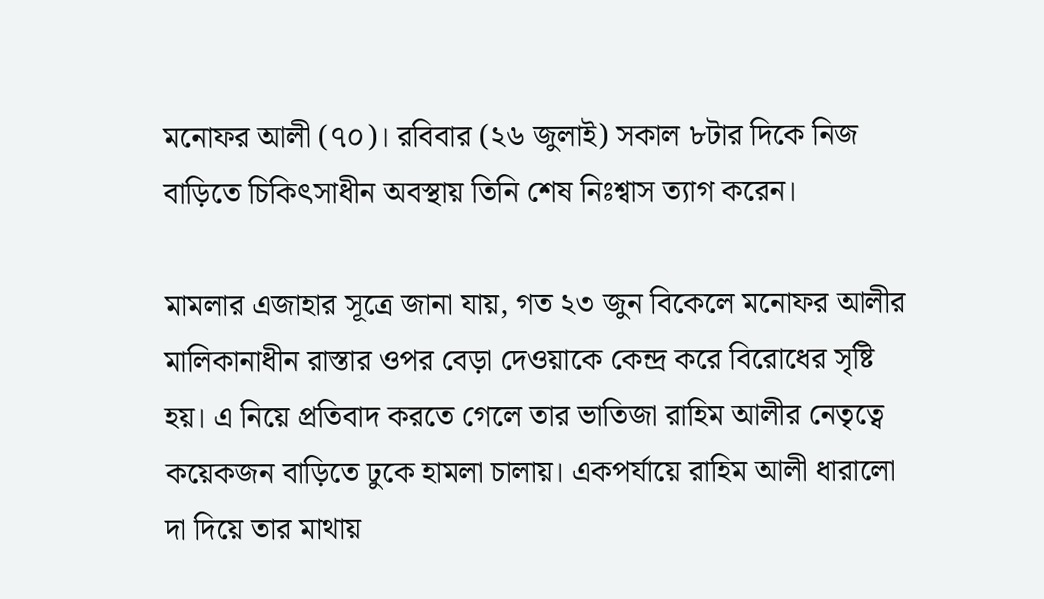মনোফর আলী (৭০)। রবিবার (২৬ জুলাই) সকাল ৮টার দিকে নিজ বাড়িতে চিকিৎসাধীন অবস্থায় তিনি শেষ নিঃশ্বাস ত্যাগ করেন।

মামলার এজাহার সূত্রে জানা যায়, গত ২৩ জুন বিকেলে মনোফর আলীর মালিকানাধীন রাস্তার ওপর বেড়া দেওয়াকে কেন্দ্র করে বিরোধের সৃষ্টি হয়। এ নিয়ে প্রতিবাদ করতে গেলে তার ভাতিজা রাহিম আলীর নেতৃত্বে কয়েকজন বাড়িতে ঢুকে হামলা চালায়। একপর্যায়ে রাহিম আলী ধারালো দা দিয়ে তার মাথায়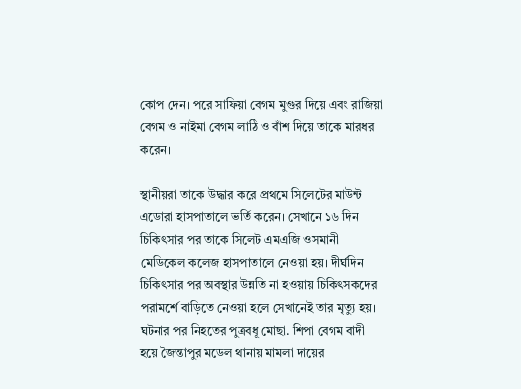কোপ দেন। পরে সাফিয়া বেগম মুগুর দিয়ে এবং রাজিয়া বেগম ও নাইমা বেগম লাঠি ও বাঁশ দিয়ে তাকে মারধর করেন।

স্থানীয়রা তাকে উদ্ধার করে প্রথমে সিলেটের মাউন্ট এডোরা হাসপাতালে ভর্তি করেন। সেখানে ১৬ দিন চিকিৎসার পর তাকে সিলেট এমএজি ওসমানী মেডিকেল কলেজ হাসপাতালে নেওয়া হয়। দীর্ঘদিন চিকিৎসার পর অবস্থার উন্নতি না হওয়ায় চিকিৎসকদের পরামর্শে বাড়িতে নেওয়া হলে সেখানেই তার মৃত্যু হয়। ঘটনার পর নিহতের পুত্রবধূ মোছা. শিপা বেগম বাদী হয়ে জৈন্তাপুর মডেল থানায় মামলা দায়ের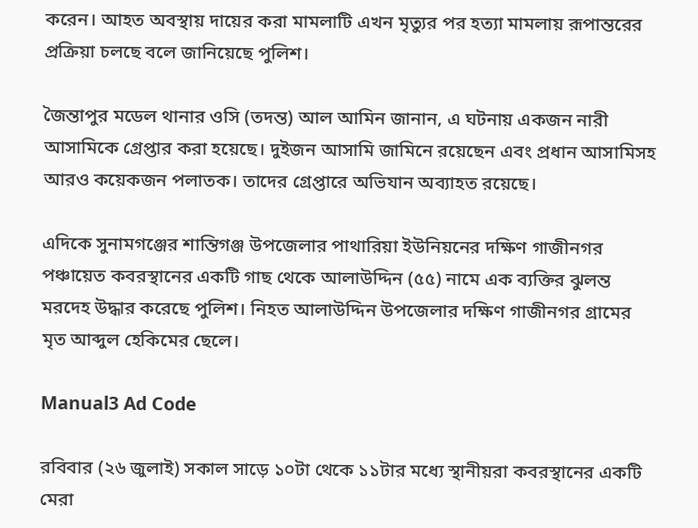করেন। আহত অবস্থায় দায়ের করা মামলাটি এখন মৃত্যুর পর হত্যা মামলায় রূপান্তরের প্রক্রিয়া চলছে বলে জানিয়েছে পুলিশ।

জৈন্তাপুর মডেল থানার ওসি (তদন্ত) আল আমিন জানান, এ ঘটনায় একজন নারী আসামিকে গ্রেপ্তার করা হয়েছে। দুইজন আসামি জামিনে রয়েছেন এবং প্রধান আসামিসহ আরও কয়েকজন পলাতক। তাদের গ্রেপ্তারে অভিযান অব্যাহত রয়েছে।

এদিকে সুনামগঞ্জের শান্তিগঞ্জ উপজেলার পাথারিয়া ইউনিয়নের দক্ষিণ গাজীনগর পঞ্চায়েত কবরস্থানের একটি গাছ থেকে আলাউদ্দিন (৫৫) নামে এক ব্যক্তির ঝুলন্ত মরদেহ উদ্ধার করেছে পুলিশ। নিহত আলাউদ্দিন উপজেলার দক্ষিণ গাজীনগর গ্রামের মৃত আব্দুল হেকিমের ছেলে।

Manual3 Ad Code

রবিবার (২৬ জুলাই) সকাল সাড়ে ১০টা থেকে ১১টার মধ্যে স্থানীয়রা কবরস্থানের একটি মেরা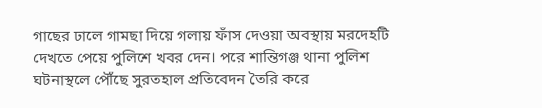গাছের ঢালে গামছা দিয়ে গলায় ফাঁস দেওয়া অবস্থায় মরদেহটি দেখতে পেয়ে পুলিশে খবর দেন। পরে শান্তিগঞ্জ থানা পুলিশ ঘটনাস্থলে পৌঁছে সুরতহাল প্রতিবেদন তৈরি করে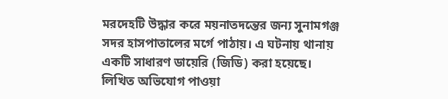মরদেহটি উদ্ধার করে ময়নাতদন্তের জন্য সুনামগঞ্জ সদর হাসপাতালের মর্গে পাঠায়। এ ঘটনায় থানায় একটি সাধারণ ডায়েরি (জিডি) করা হয়েছে। লিখিত অভিযোগ পাওয়া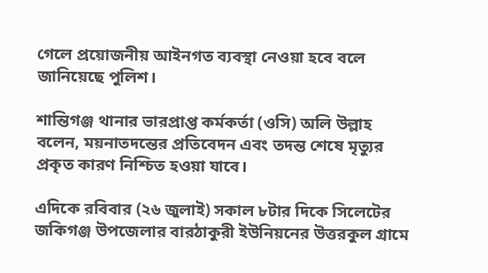গেলে প্রয়োজনীয় আইনগত ব্যবস্থা নেওয়া হবে বলে জানিয়েছে পুলিশ।

শান্তিগঞ্জ থানার ভারপ্রাপ্ত কর্মকর্তা (ওসি) অলি উল্লাহ বলেন, ময়নাতদন্তের প্রতিবেদন এবং তদন্ত শেষে মৃত্যুর প্রকৃত কারণ নিশ্চিত হওয়া যাবে।

এদিকে রবিবার (২৬ জুলাই) সকাল ৮টার দিকে সিলেটের জকিগঞ্জ উপজেলার বারঠাকুরী ইউনিয়নের উত্তরকুল গ্রামে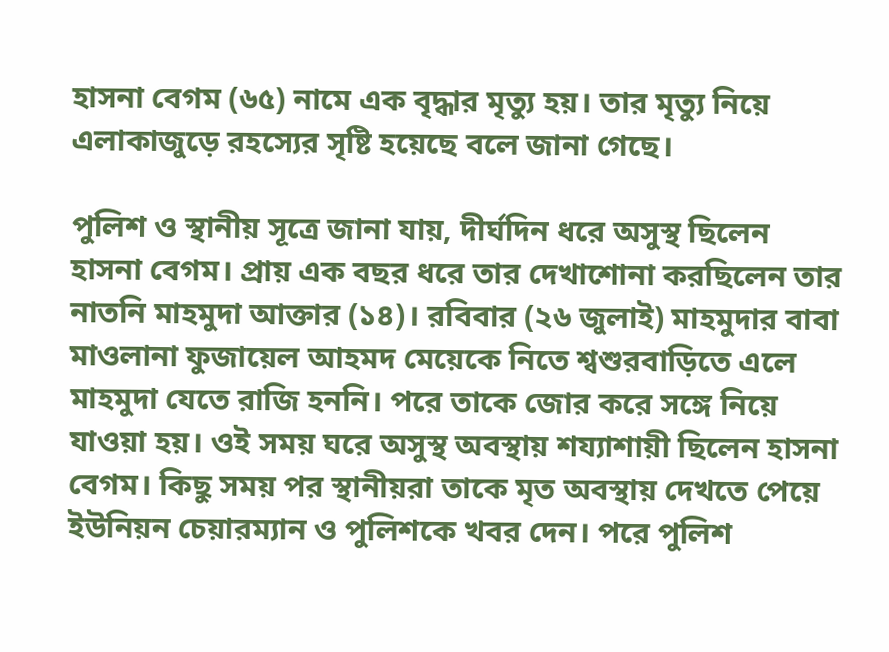হাসনা বেগম (৬৫) নামে এক বৃদ্ধার মৃত্যু হয়। তার মৃত্যু নিয়ে এলাকাজুড়ে রহস্যের সৃষ্টি হয়েছে বলে জানা গেছে।

পুলিশ ও স্থানীয় সূত্রে জানা যায়, দীর্ঘদিন ধরে অসুস্থ ছিলেন হাসনা বেগম। প্রায় এক বছর ধরে তার দেখাশোনা করছিলেন তার নাতনি মাহমুদা আক্তার (১৪)। রবিবার (২৬ জুলাই) মাহমুদার বাবা মাওলানা ফুজায়েল আহমদ মেয়েকে নিতে শ্বশুরবাড়িতে এলে মাহমুদা যেতে রাজি হননি। পরে তাকে জোর করে সঙ্গে নিয়ে যাওয়া হয়। ওই সময় ঘরে অসুস্থ অবস্থায় শয্যাশায়ী ছিলেন হাসনা বেগম। কিছু সময় পর স্থানীয়রা তাকে মৃত অবস্থায় দেখতে পেয়ে ইউনিয়ন চেয়ারম্যান ও পুলিশকে খবর দেন। পরে পুলিশ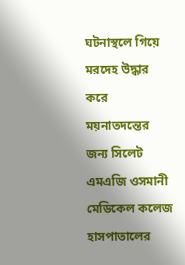ঘটনাস্থলে গিয়ে মরদেহ উদ্ধার করে ময়নাতদন্তের জন্য সিলেট এমএজি ওসমানী মেডিকেল কলেজ হাসপাতালের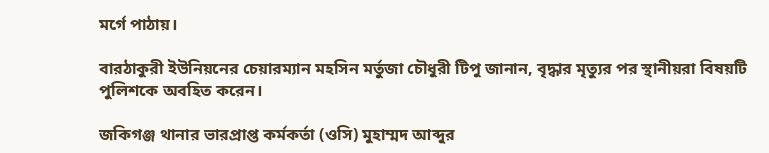মর্গে পাঠায়।

বারঠাকুরী ইউনিয়নের চেয়ারম্যান মহসিন মর্তুজা চৌধুরী টিপু জানান, বৃদ্ধার মৃত্যুর পর স্থানীয়রা বিষয়টি পুলিশকে অবহিত করেন।

জকিগঞ্জ থানার ভারপ্রাপ্ত কর্মকর্তা (ওসি) মুহাম্মদ আব্দুর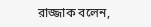রাজ্জাক বলেন,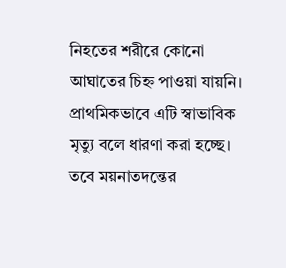নিহতের শরীরে কোনো আঘাতের চিহ্ন পাওয়া যায়নি। প্রাথমিকভাবে এটি স্বাভাবিক মৃত্যু বলে ধারণা করা হচ্ছে। তবে ময়নাতদন্তের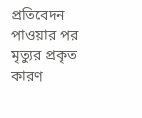প্রতিবেদন পাওয়ার পর মৃত্যুর প্রকৃত কারণ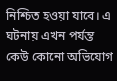নিশ্চিত হওয়া যাবে। এ ঘটনায় এখন পর্যন্ত কেউ কোনো অভিযোগ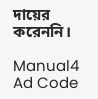দায়ের করেননি।

Manual4 Ad Code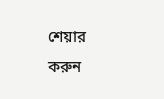শেয়ার করুন